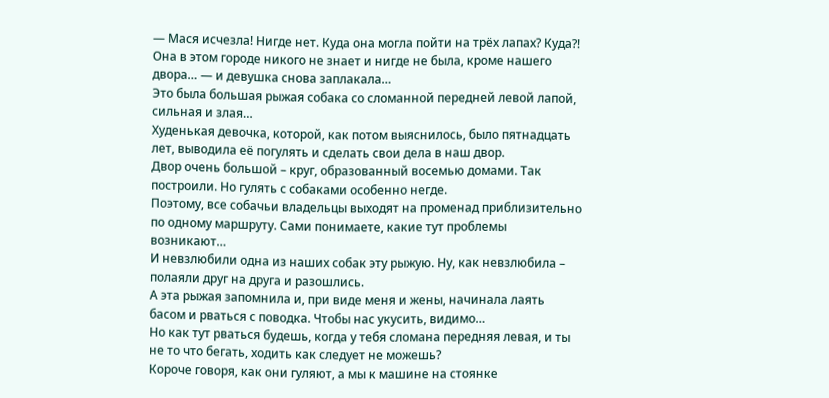— Мася исчезла! Нигде нет. Куда она могла пойти на трёх лапах? Куда?! Она в этом городе никого не знает и нигде не была, кроме нашего двора… — и девушка снова заплакала…
Это была большая рыжая собака со сломанной передней левой лапой, сильная и злая…
Худенькая девочка, которой, как потом выяснилось, было пятнадцать лет, выводила её погулять и сделать свои дела в наш двор.
Двор очень большой – круг, образованный восемью домами. Так построили. Но гулять с собаками особенно негде.
Поэтому, все собачьи владельцы выходят на променад приблизительно по одному маршруту. Сами понимаете, какие тут проблемы возникают…
И невзлюбили одна из наших собак эту рыжую. Ну, как невзлюбила – полаяли друг на друга и разошлись.
А эта рыжая запомнила и, при виде меня и жены, начинала лаять басом и рваться с поводка. Чтобы нас укусить, видимо…
Но как тут рваться будешь, когда у тебя сломана передняя левая, и ты не то что бегать, ходить как следует не можешь?
Короче говоря, как они гуляют, а мы к машине на стоянке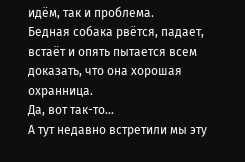идём, так и проблема.
Бедная собака рвётся, падает, встаёт и опять пытается всем доказать, что она хорошая охранница.
Да, вот так-то…
А тут недавно встретили мы эту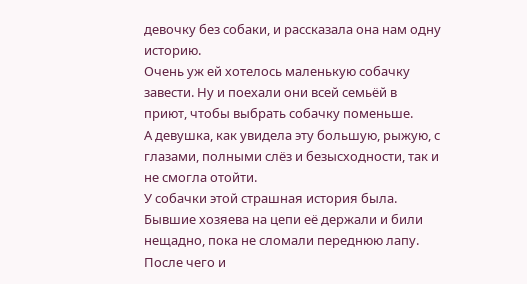девочку без собаки, и рассказала она нам одну историю.
Очень уж ей хотелось маленькую собачку завести. Ну и поехали они всей семьёй в приют, чтобы выбрать собачку поменьше.
А девушка, как увидела эту большую, рыжую, с глазами, полными слёз и безысходности, так и не смогла отойти.
У собачки этой страшная история была. Бывшие хозяева на цепи её держали и били нещадно, пока не сломали переднюю лапу.
После чего и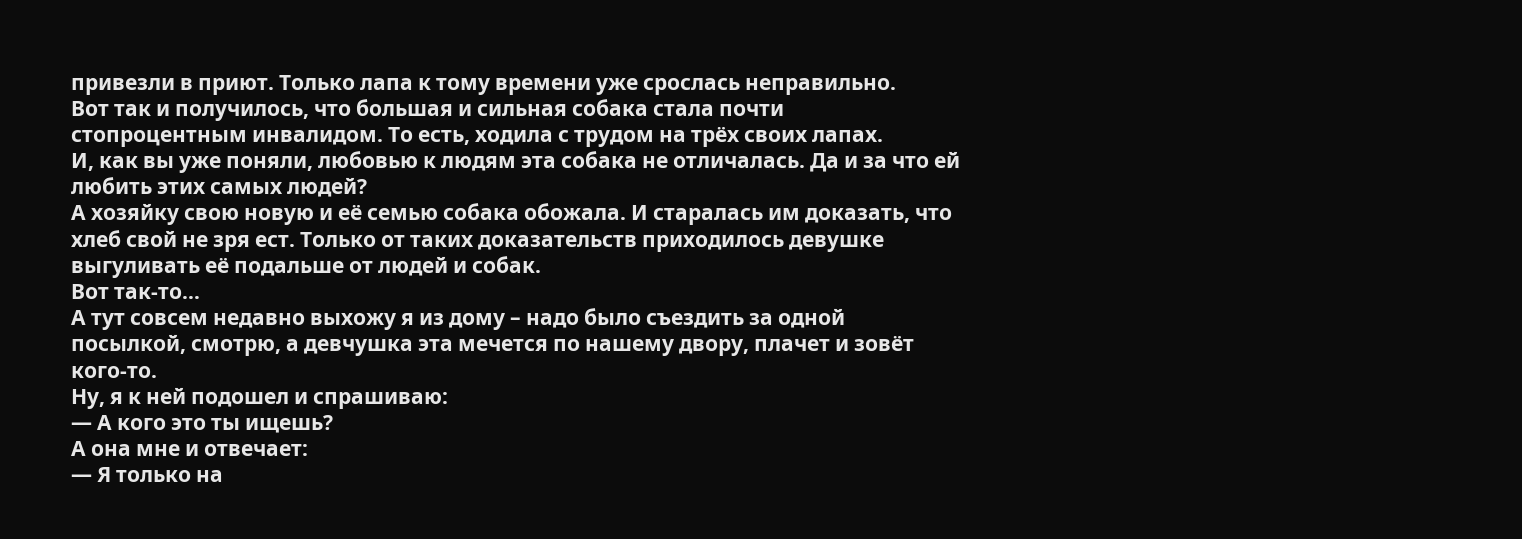привезли в приют. Только лапа к тому времени уже срослась неправильно.
Вот так и получилось, что большая и сильная собака стала почти стопроцентным инвалидом. То есть, ходила с трудом на трёх своих лапах.
И, как вы уже поняли, любовью к людям эта собака не отличалась. Да и за что ей любить этих самых людей?
А хозяйку свою новую и её семью собака обожала. И старалась им доказать, что хлеб свой не зря ест. Только от таких доказательств приходилось девушке выгуливать её подальше от людей и собак.
Вот так-то…
А тут совсем недавно выхожу я из дому – надо было съездить за одной посылкой, смотрю, а девчушка эта мечется по нашему двору, плачет и зовёт кого-то.
Ну, я к ней подошел и спрашиваю:
— А кого это ты ищешь?
А она мне и отвечает:
— Я только на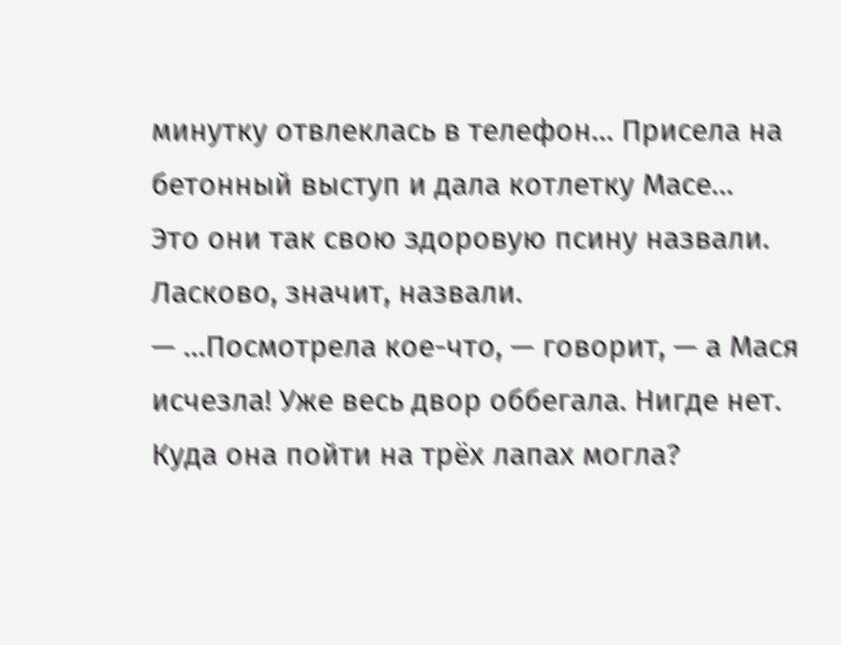минутку отвлеклась в телефон… Присела на бетонный выступ и дала котлетку Масе…
Это они так свою здоровую псину назвали. Ласково, значит, назвали.
— …Посмотрела кое-что, — говорит, — а Мася исчезла! Уже весь двор оббегала. Нигде нет. Куда она пойти на трёх лапах могла?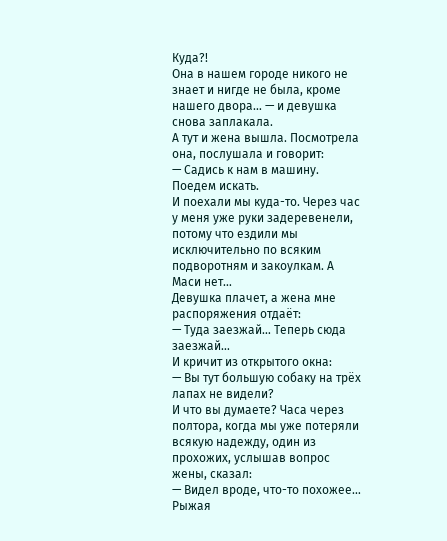Куда?!
Она в нашем городе никого не знает и нигде не была, кроме нашего двора… — и девушка снова заплакала.
А тут и жена вышла. Посмотрела она, послушала и говорит:
— Садись к нам в машину. Поедем искать.
И поехали мы куда-то. Через час у меня уже руки задеревенели, потому что ездили мы исключительно по всяким подворотням и закоулкам. А Маси нет…
Девушка плачет, а жена мне распоряжения отдаёт:
— Туда заезжай… Теперь сюда заезжай…
И кричит из открытого окна:
— Вы тут большую собаку на трёх лапах не видели?
И что вы думаете? Часа через полтора, когда мы уже потеряли всякую надежду, один из прохожих, услышав вопрос жены, сказал:
— Видел вроде, что-то похожее… Рыжая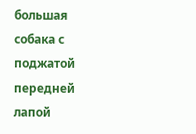большая собака с поджатой передней лапой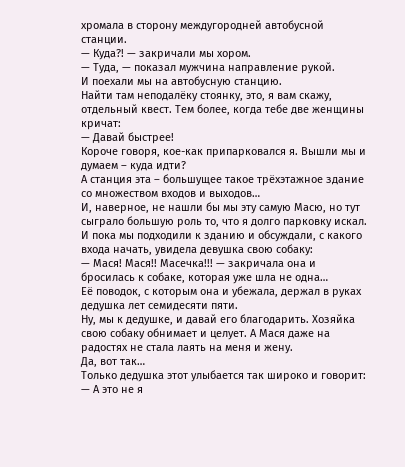хромала в сторону междугородней автобусной станции.
— Куда?! — закричали мы хором.
— Туда, — показал мужчина направление рукой.
И поехали мы на автобусную станцию.
Найти там неподалёку стоянку, это, я вам скажу, отдельный квест. Тем более, когда тебе две женщины кричат:
— Давай быстрее!
Короче говоря, кое-как припарковался я. Вышли мы и думаем – куда идти?
А станция эта – большущее такое трёхэтажное здание со множеством входов и выходов…
И, наверное, не нашли бы мы эту самую Масю, но тут сыграло большую роль то, что я долго парковку искал.
И пока мы подходили к зданию и обсуждали, с какого входа начать, увидела девушка свою собаку:
— Мася! Мася!! Масечка!!! — закричала она и бросилась к собаке, которая уже шла не одна…
Её поводок, с которым она и убежала, держал в руках дедушка лет семидесяти пяти.
Ну, мы к дедушке, и давай его благодарить. Хозяйка свою собаку обнимает и целует. А Мася даже на радостях не стала лаять на меня и жену.
Да, вот так…
Только дедушка этот улыбается так широко и говорит:
— А это не я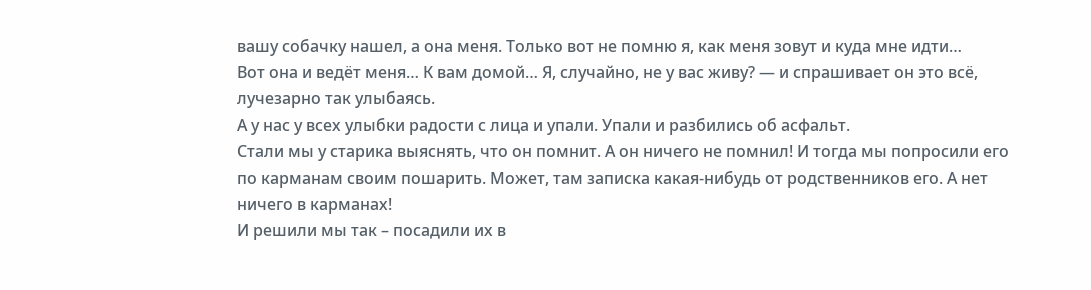вашу собачку нашел, а она меня. Только вот не помню я, как меня зовут и куда мне идти…
Вот она и ведёт меня… К вам домой… Я, случайно, не у вас живу? — и спрашивает он это всё, лучезарно так улыбаясь.
А у нас у всех улыбки радости с лица и упали. Упали и разбились об асфальт.
Стали мы у старика выяснять, что он помнит. А он ничего не помнил! И тогда мы попросили его по карманам своим пошарить. Может, там записка какая-нибудь от родственников его. А нет ничего в карманах!
И решили мы так – посадили их в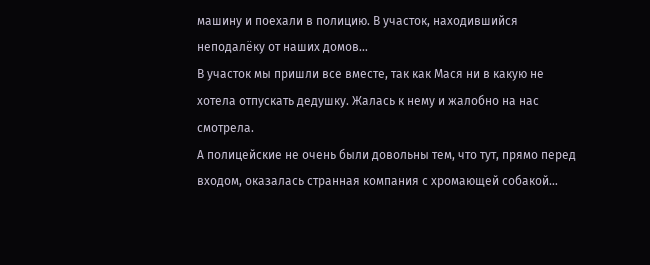машину и поехали в полицию. В участок, находившийся неподалёку от наших домов…
В участок мы пришли все вместе, так как Мася ни в какую не хотела отпускать дедушку. Жалась к нему и жалобно на нас смотрела.
А полицейские не очень были довольны тем, что тут, прямо перед входом, оказалась странная компания с хромающей собакой…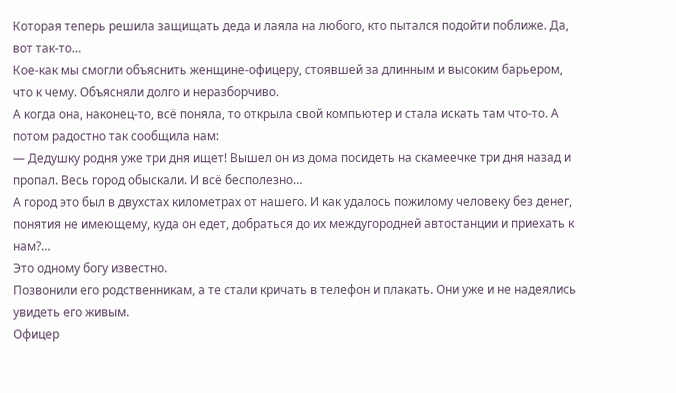Которая теперь решила защищать деда и лаяла на любого, кто пытался подойти поближе. Да, вот так-то…
Кое-как мы смогли объяснить женщине-офицеру, стоявшей за длинным и высоким барьером, что к чему. Объясняли долго и неразборчиво.
А когда она, наконец-то, всё поняла, то открыла свой компьютер и стала искать там что-то. А потом радостно так сообщила нам:
— Дедушку родня уже три дня ищет! Вышел он из дома посидеть на скамеечке три дня назад и пропал. Весь город обыскали. И всё бесполезно…
А город это был в двухстах километрах от нашего. И как удалось пожилому человеку без денег, понятия не имеющему, куда он едет, добраться до их междугородней автостанции и приехать к нам?…
Это одному богу известно.
Позвонили его родственникам, а те стали кричать в телефон и плакать. Они уже и не надеялись увидеть его живым.
Офицер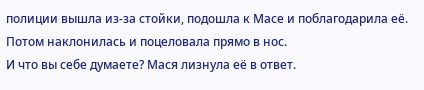полиции вышла из-за стойки, подошла к Масе и поблагодарила её. Потом наклонилась и поцеловала прямо в нос.
И что вы себе думаете? Мася лизнула её в ответ.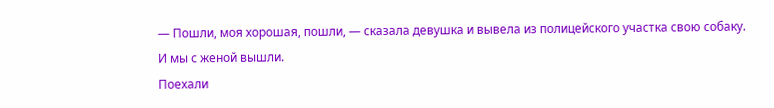— Пошли, моя хорошая, пошли, — сказала девушка и вывела из полицейского участка свою собаку.
И мы с женой вышли.
Поехали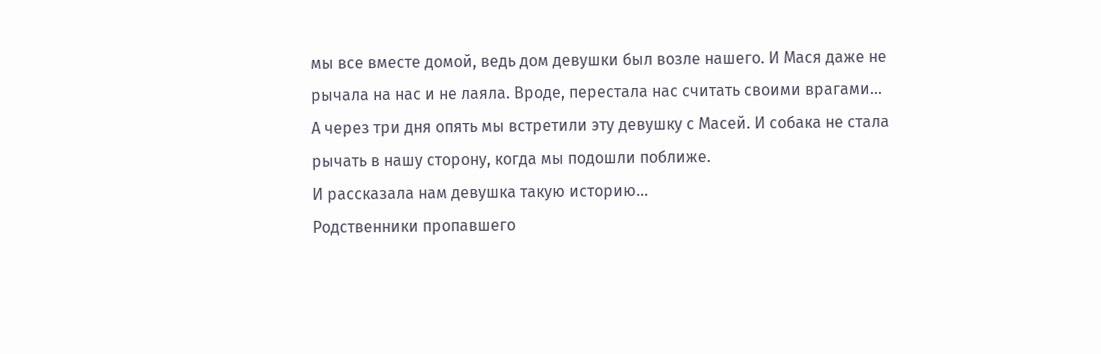мы все вместе домой, ведь дом девушки был возле нашего. И Мася даже не рычала на нас и не лаяла. Вроде, перестала нас считать своими врагами…
А через три дня опять мы встретили эту девушку с Масей. И собака не стала рычать в нашу сторону, когда мы подошли поближе.
И рассказала нам девушка такую историю…
Родственники пропавшего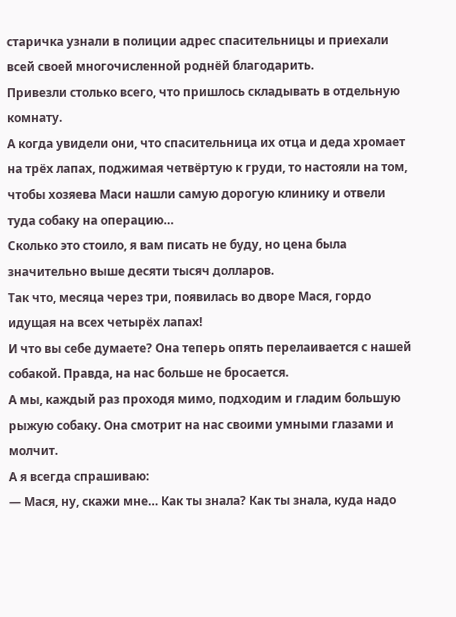старичка узнали в полиции адрес спасительницы и приехали всей своей многочисленной роднёй благодарить.
Привезли столько всего, что пришлось складывать в отдельную комнату.
А когда увидели они, что спасительница их отца и деда хромает на трёх лапах, поджимая четвёртую к груди, то настояли на том, чтобы хозяева Маси нашли самую дорогую клинику и отвели туда собаку на операцию…
Сколько это стоило, я вам писать не буду, но цена была значительно выше десяти тысяч долларов.
Так что, месяца через три, появилась во дворе Мася, гордо идущая на всех четырёх лапах!
И что вы себе думаете? Она теперь опять перелаивается с нашей собакой. Правда, на нас больше не бросается.
А мы, каждый раз проходя мимо, подходим и гладим большую рыжую собаку. Она смотрит на нас своими умными глазами и молчит.
А я всегда спрашиваю:
— Мася, ну, скажи мне… Как ты знала? Как ты знала, куда надо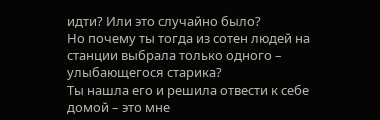идти? Или это случайно было?
Но почему ты тогда из сотен людей на станции выбрала только одного – улыбающегося старика?
Ты нашла его и решила отвести к себе домой – это мне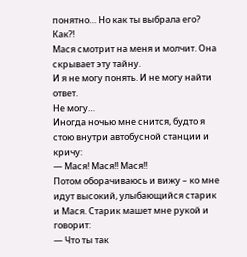понятно… Но как ты выбрала его? Как?!
Мася смотрит на меня и молчит. Она скрывает эту тайну.
И я не могу понять. И не могу найти ответ.
Не могу…
Иногда ночью мне снится, будто я стою внутри автобусной станции и кричу:
— Мася! Мася!! Мася!!
Потом оборачиваюсь и вижу – ко мне идут высокий, улыбающийся старик и Мася. Старик машет мне рукой и говорит:
— Что ты так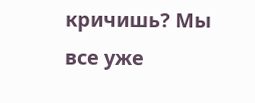кричишь? Мы все уже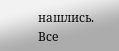нашлись. Все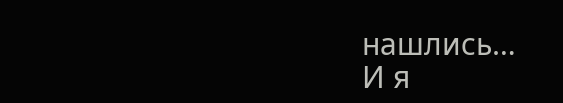нашлись…
И я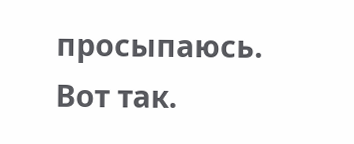просыпаюсь.
Вот так.